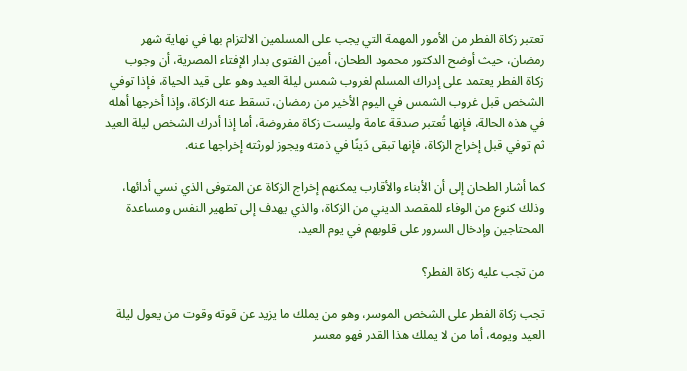تعتبر زكاة الفطر من الأمور المهمة التي يجب على المسلمين الالتزام بها في نهاية شهر رمضان، حيث أوضح الدكتور محمود الطحان، أمين الفتوى بدار الإفتاء المصرية، أن وجوب زكاة الفطر يعتمد على إدراك المسلم لغروب شمس ليلة العيد وهو على قيد الحياة، فإذا توفي الشخص قبل غروب الشمس في اليوم الأخير من رمضان، تسقط عنه الزكاة، وإذا أخرجها أهله في هذه الحالة، فإنها تُعتبر صدقة عامة وليست زكاة مفروضة، أما إذا أدرك الشخص ليلة العيد ثم توفي قبل إخراج الزكاة، فإنها تبقى دَينًا في ذمته ويجوز لورثته إخراجها عنه.

كما أشار الطحان إلى أن الأبناء والأقارب يمكنهم إخراج الزكاة عن المتوفى الذي نسي أدائها، وذلك كنوع من الوفاء للمقصد الديني من الزكاة، والذي يهدف إلى تطهير النفس ومساعدة المحتاجين وإدخال السرور على قلوبهم في يوم العيد.

من تجب عليه زكاة الفطر؟

تجب زكاة الفطر على الشخص الموسر، وهو من يملك ما يزيد عن قوته وقوت من يعول ليلة العيد ويومه، أما من لا يملك هذا القدر فهو معسر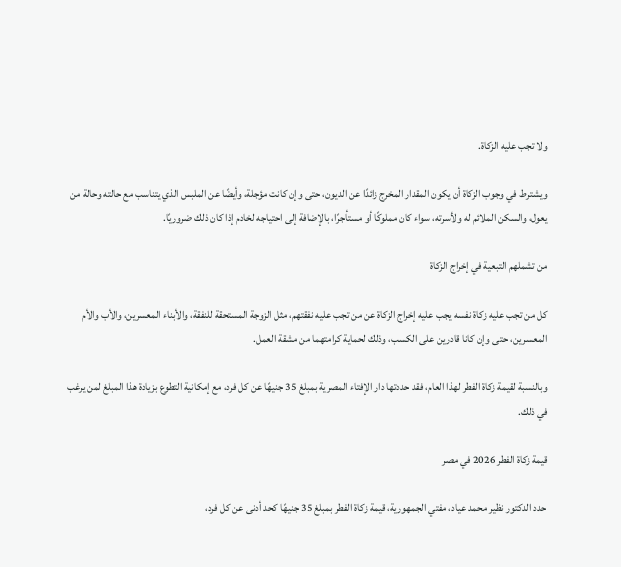ولا تجب عليه الزكاة.

ويشترط في وجوب الزكاة أن يكون المقدار المخرج زائدًا عن الديون، حتى وإن كانت مؤجلة، وأيضًا عن الملبس الذي يتناسب مع حالته وحالة من يعول، والسكن الملائم له ولأسرته، سواء كان مملوكًا أو مستأجرًا، بالإضافة إلى احتياجه لخادم إذا كان ذلك ضروريًا.

من تشملهم التبعية في إخراج الزكاة

كل من تجب عليه زكاة نفسه يجب عليه إخراج الزكاة عن من تجب عليه نفقتهم، مثل الزوجة المستحقة للنفقة، والأبناء المعسرين، والأب والأم المعسرين، حتى وإن كانا قادرين على الكسب، وذلك لحماية كرامتهما من مشقة العمل.

وبالنسبة لقيمة زكاة الفطر لهذا العام، فقد حددتها دار الإفتاء المصرية بمبلغ 35 جنيهًا عن كل فرد، مع إمكانية التطوع بزيادة هذا المبلغ لمن يرغب في ذلك.

قيمة زكاة الفطر 2026 في مصر

حدد الدكتور نظير محمد عياد، مفتي الجمهورية، قيمة زكاة الفطر بمبلغ 35 جنيهًا كحد أدنى عن كل فرد،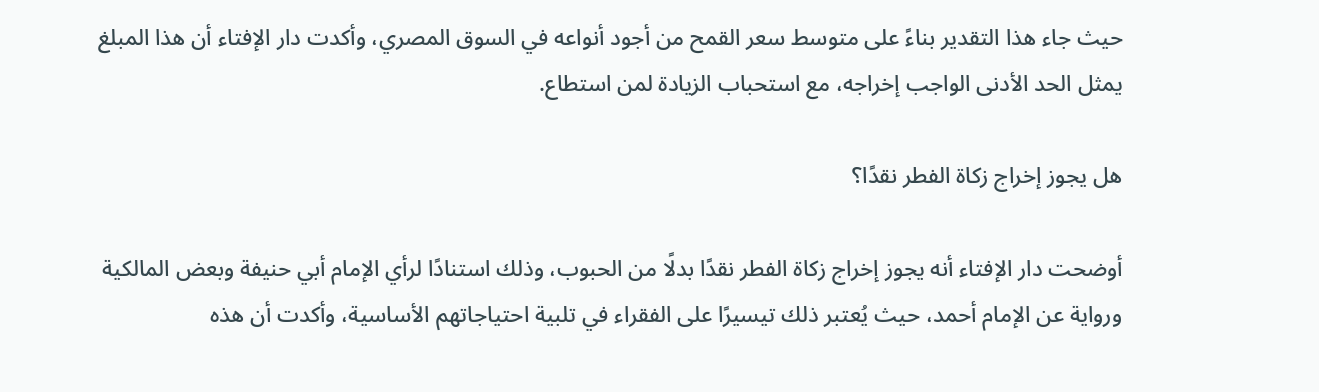حيث جاء هذا التقدير بناءً على متوسط سعر القمح من أجود أنواعه في السوق المصري، وأكدت دار الإفتاء أن هذا المبلغ يمثل الحد الأدنى الواجب إخراجه، مع استحباب الزيادة لمن استطاع.

هل يجوز إخراج زكاة الفطر نقدًا؟

أوضحت دار الإفتاء أنه يجوز إخراج زكاة الفطر نقدًا بدلًا من الحبوب، وذلك استنادًا لرأي الإمام أبي حنيفة وبعض المالكية ورواية عن الإمام أحمد، حيث يُعتبر ذلك تيسيرًا على الفقراء في تلبية احتياجاتهم الأساسية، وأكدت أن هذه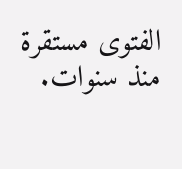الفتوى مستقرة منذ سنوات.